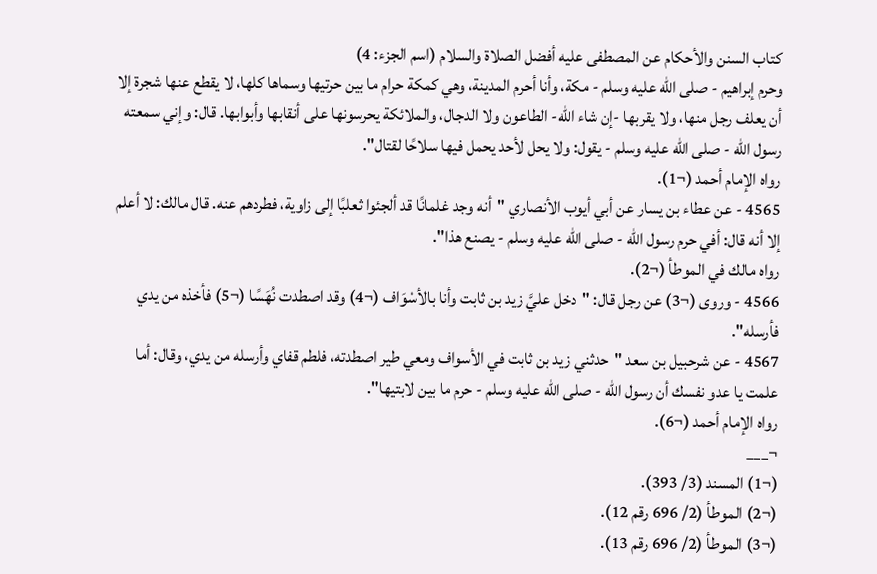كتاب السنن والأحكام عن المصطفى عليه أفضل الصلاة والسلام (اسم الجزء: 4)
وحرم إبراهيم - صلى الله عليه وسلم - مكة، وأنا أحرم المدينة، وهي كمكة حرام ما بين حرتيها وسماها كلها، لا يقطع عنها شجرة إلا أن يعلف رجل منها، ولا يقربها -إن شاء الله- الطاعون ولا الدجال، والملائكة يحرسونها على أنقابها وأبوابها. قال: وإني سمعته رسول الله - صلى الله عليه وسلم - يقول: ولا يحل لأحد يحمل فيها سلاحًا لقتال".
رواه الإمام أحمد (¬1).
4565 - عن عطاء بن يسار عن أبي أيوب الأنصاري "أنه وجد غلمانًا قد ألجئوا ثعلبًا إلى زاوية، فطردهم عنه. قال مالك: لا أعلم إلا أنه قال: أفي حرم رسول الله - صلى الله عليه وسلم - يصنع هذا".
رواه مالك في الموطأ (¬2).
4566 - وروى (¬3) عن رجل قال: "دخل عليَّ زيد بن ثابت وأنا بالأسْوَاف (¬4) وقد اصطدت نُهَسًا (¬5) فأخذه من يدي فأرسله".
4567 - عن شرحبيل بن سعد "حدثني زيد بن ثابت في الأسواف ومعي طير اصطدته، فلطم قفاي وأرسله من يدي، وقال: أما علمت يا عدو نفسك أن رسول الله - صلى الله عليه وسلم - حرم ما بين لابتيها".
رواه الإمام أحمد (¬6).
¬___
(¬1) المسند (3/ 393).
(¬2) الموطأ (2/ 696 رقم 12).
(¬3) الموطأ (2/ 696 رقم 13).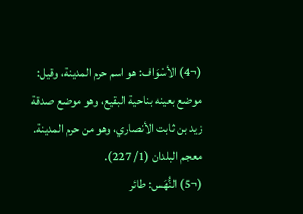(¬4) الأسْوَاف: هو اسم حرم المدينة، وقيل: موضع بعينه بناحية البقيع، وهو موضع صدقة زيد بن ثابت الأنصاري، وهو من حرم المدينة. معجم البلدان (1/ 227).
(¬5) النُّهَس: طائر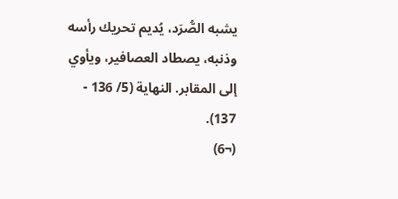يشبه الصُّرَد، يُديم تحريك رأسه وذنبه، يصطاد العصافير، ويأوي إلى المقابر. النهاية (5/ 136 - 137).
(¬6)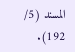المسند (5/ 192).